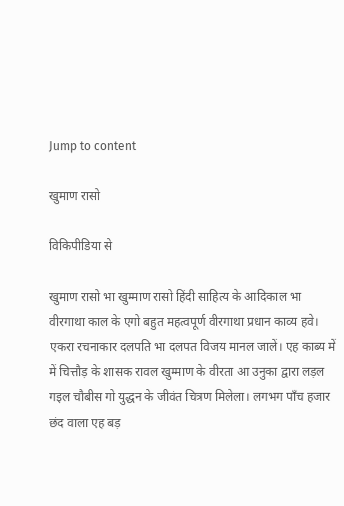Jump to content

खुमाण रासो

विकिपीडिया से

खुमाण रासो भा खुम्माण रासो हिंदी साहित्य के आदिकाल भा वीरगाथा काल के एगो बहुत महत्वपूर्ण वीरगाथा प्रधान काव्य हवे। एकरा रचनाकार दलपति भा दलपत विजय मानल जालें। एह काब्य में में चित्तौड़ के शासक रावल खुम्माण के वीरता आ उनुका द्वारा लड़ल गइल चौबीस गो युद्धन के जीवंत चित्रण मिलेला। लगभग पाँच हजार छंद वाला एह बड़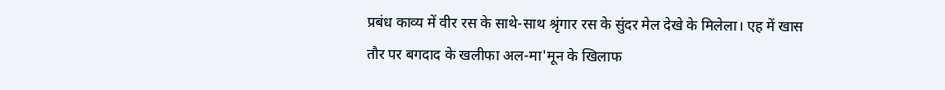प्रबंध काव्य में वीर रस के साथे-साथ श्रृंगार रस के सुंदर मेल देखे के मिलेला। एह में खास तौर पर बगदाद के खलीफा अल-मा'मून के खिलाफ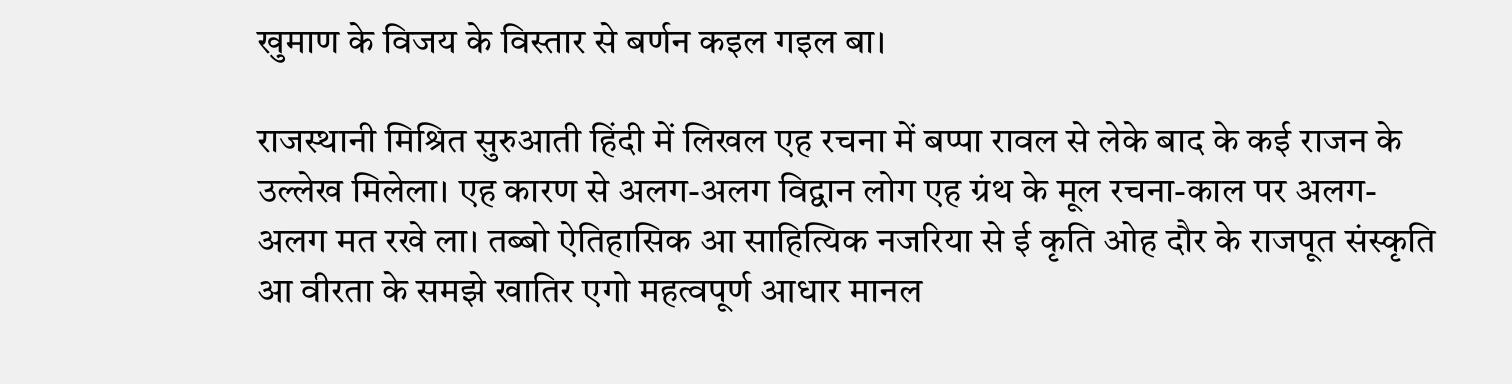खुमाण के विजय के विस्तार से बर्णन कइल गइल बा।

राजस्थानी मिश्रित सुरुआती हिंदी में लिखल एह रचना में बप्पा रावल से लेके बाद के कई राजन के उल्लेख मिलेला। एह कारण से अलग-अलग विद्वान लोग एह ग्रंथ के मूल रचना-काल पर अलग-अलग मत रखे ला। तब्बो ऐतिहासिक आ साहित्यिक नजरिया से ई कृति ओह दौर के राजपूत संस्कृति आ वीरता के समझे खातिर एगो महत्वपूर्ण आधार मानल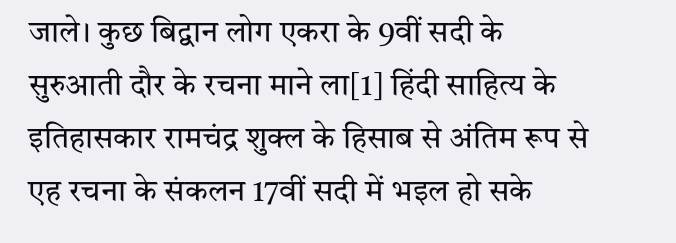जाले। कुछ बिद्वान लोग एकरा के 9वीं सदी के सुरुआती दौर के रचना माने ला[1] हिंदी साहित्य के इतिहासकार रामचंद्र शुक्ल के हिसाब से अंतिम रूप से एह रचना के संकलन 17वीं सदी में भइल हो सके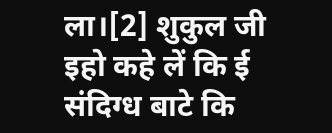ला।[2] शुकुल जी इहो कहे लें कि ई संदिग्ध बाटे कि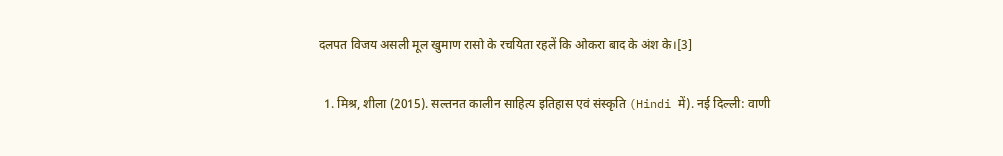दलपत विजय असली मूल खुमाण रासो के रचयिता रहलें कि ओकरा बाद के अंश के।[3]

  1. मिश्र, शीला (2015). सल्तनत कालीन साहित्य इतिहास एवं संस्कृति (Hindi में). नई दिल्ली: वाणी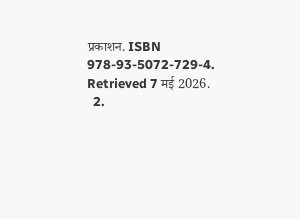प्रकाशन. ISBN 978-93-5072-729-4. Retrieved 7 मई 2026.
  2.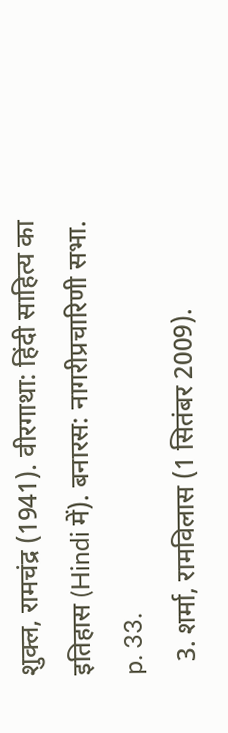शुक्ल, रामचंद्र (1941). वीरगाथा: हिंदी साहित्य का इतिहास (Hindi में). बनारस: नागरीप्रचारिणी सभा. p. 33.
  3. शर्मा, रामविलास (1 सितंबर 2009).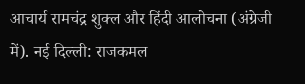आचार्य रामचंद्र शुक्ल और हिंदी आलोचना (अंग्रेजी में). नई दिल्ली: राजकमल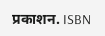प्रकाशन. ISBN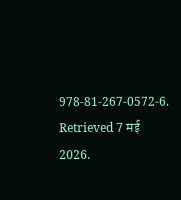978-81-267-0572-6. Retrieved 7 मई 2026.